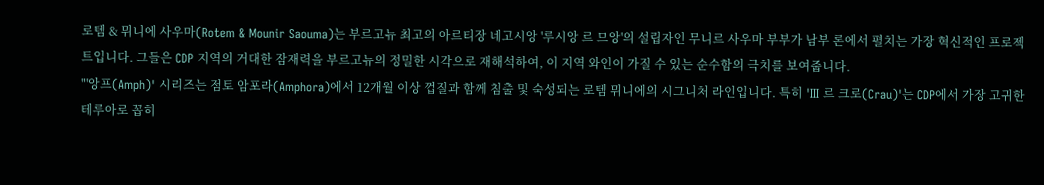로템 & 뮈니에 사우마(Rotem & Mounir Saouma)는 부르고뉴 최고의 아르티장 네고시앙 '루시앙 르 므앙'의 설립자인 무니르 사우마 부부가 남부 론에서 펼치는 가장 혁신적인 프로젝트입니다. 그들은 CDP 지역의 거대한 잠재력을 부르고뉴의 정밀한 시각으로 재해석하여, 이 지역 와인이 가질 수 있는 순수함의 극치를 보여줍니다.
"'앙프(Amph)' 시리즈는 점토 암포라(Amphora)에서 12개월 이상 껍질과 함께 침출 및 숙성되는 로템 뮈니에의 시그니처 라인입니다. 특히 'III 르 크로(Crau)'는 CDP에서 가장 고귀한 테루아로 꼽히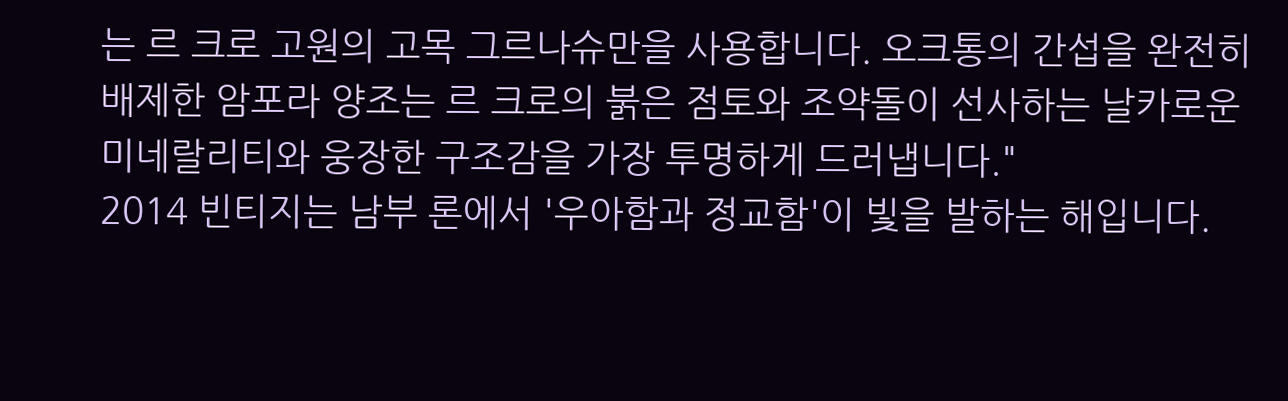는 르 크로 고원의 고목 그르나슈만을 사용합니다. 오크통의 간섭을 완전히 배제한 암포라 양조는 르 크로의 붉은 점토와 조약돌이 선사하는 날카로운 미네랄리티와 웅장한 구조감을 가장 투명하게 드러냅니다."
2014 빈티지는 남부 론에서 '우아함과 정교함'이 빛을 발하는 해입니다.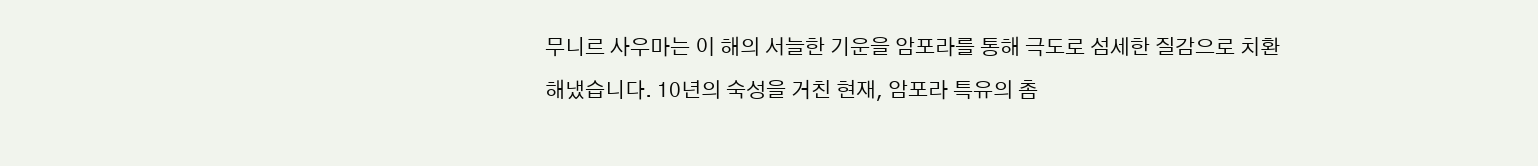무니르 사우마는 이 해의 서늘한 기운을 암포라를 통해 극도로 섬세한 질감으로 치환해냈습니다. 10년의 숙성을 거친 현재, 암포라 특유의 촘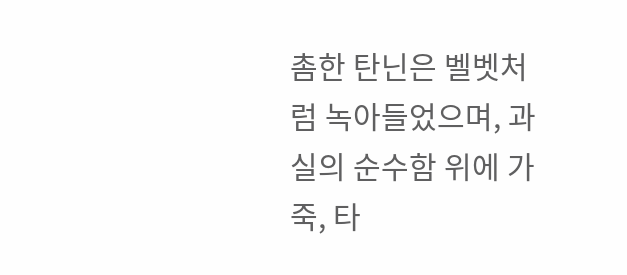촘한 탄닌은 벨벳처럼 녹아들었으며, 과실의 순수함 위에 가죽, 타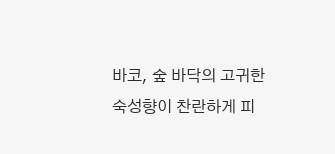바코, 숲 바닥의 고귀한 숙성향이 찬란하게 피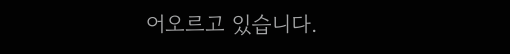어오르고 있습니다.